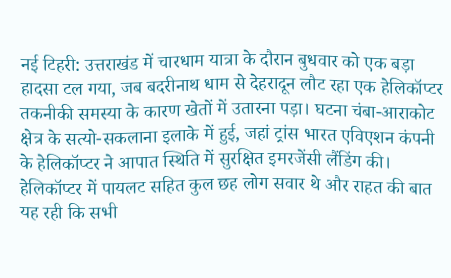नई टिहरी: उत्तराखंड में चारधाम यात्रा के दौरान बुधवार को एक बड़ा हादसा टल गया, जब बदरीनाथ धाम से देहरादून लौट रहा एक हेलिकॉप्टर तकनीकी समस्या के कारण खेतों में उतारना पड़ा। घटना चंबा-आराकोट क्षेत्र के सत्यो-सकलाना इलाके में हुई, जहां ट्रांस भारत एविएशन कंपनी के हेलिकॉप्टर ने आपात स्थिति में सुरक्षित इमरजेंसी लैंडिंग की। हेलिकॉप्टर में पायलट सहित कुल छह लोग सवार थे और राहत की बात यह रही कि सभी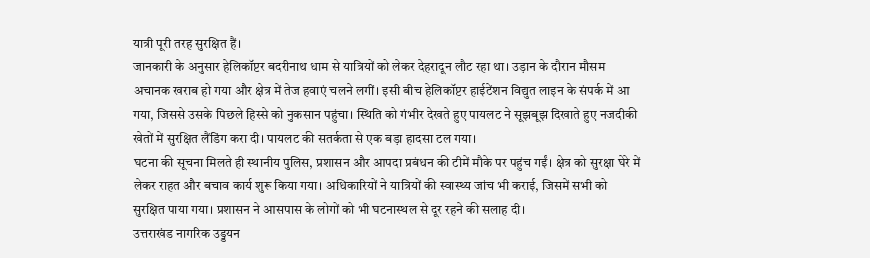यात्री पूरी तरह सुरक्षित हैं।
जानकारी के अनुसार हेलिकॉप्टर बदरीनाथ धाम से यात्रियों को लेकर देहरादून लौट रहा था। उड़ान के दौरान मौसम अचानक खराब हो गया और क्षेत्र में तेज हवाएं चलने लगीं। इसी बीच हेलिकॉप्टर हाईटेंशन विद्युत लाइन के संपर्क में आ गया, जिससे उसके पिछले हिस्से को नुकसान पहुंचा। स्थिति को गंभीर देखते हुए पायलट ने सूझबूझ दिखाते हुए नजदीकी खेतों में सुरक्षित लैंडिंग करा दी। पायलट की सतर्कता से एक बड़ा हादसा टल गया।
घटना की सूचना मिलते ही स्थानीय पुलिस, प्रशासन और आपदा प्रबंधन की टीमें मौके पर पहुंच गईं। क्षेत्र को सुरक्षा घेरे में लेकर राहत और बचाव कार्य शुरू किया गया। अधिकारियों ने यात्रियों की स्वास्थ्य जांच भी कराई, जिसमें सभी को सुरक्षित पाया गया। प्रशासन ने आसपास के लोगों को भी घटनास्थल से दूर रहने की सलाह दी।
उत्तराखंड नागरिक उड्डयन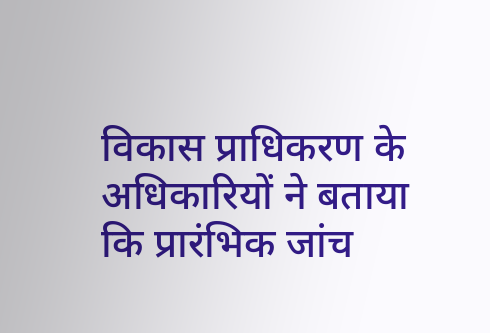विकास प्राधिकरण के अधिकारियों ने बताया कि प्रारंभिक जांच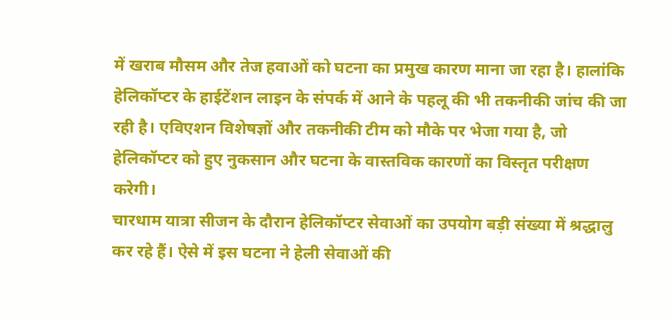में खराब मौसम और तेज हवाओं को घटना का प्रमुख कारण माना जा रहा है। हालांकि हेलिकॉप्टर के हाईटेंशन लाइन के संपर्क में आने के पहलू की भी तकनीकी जांच की जा रही है। एविएशन विशेषज्ञों और तकनीकी टीम को मौके पर भेजा गया है, जो हेलिकॉप्टर को हुए नुकसान और घटना के वास्तविक कारणों का विस्तृत परीक्षण करेगी।
चारधाम यात्रा सीजन के दौरान हेलिकॉप्टर सेवाओं का उपयोग बड़ी संख्या में श्रद्धालु कर रहे हैं। ऐसे में इस घटना ने हेली सेवाओं की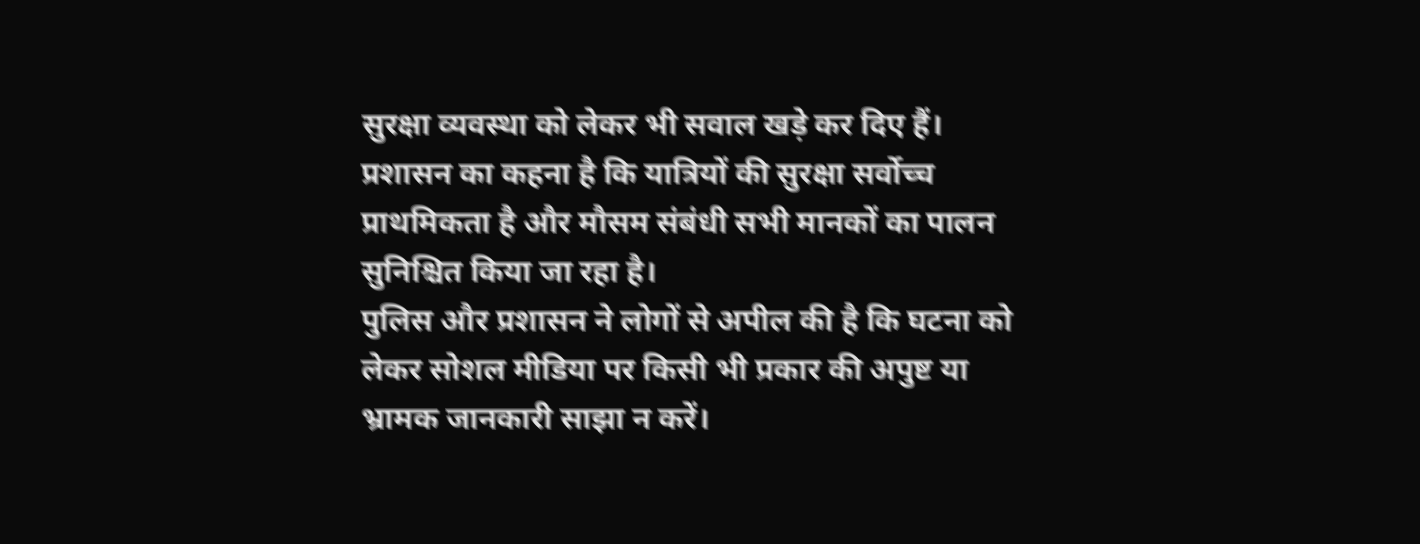सुरक्षा व्यवस्था को लेकर भी सवाल खड़े कर दिए हैं। प्रशासन का कहना है कि यात्रियों की सुरक्षा सर्वोच्च प्राथमिकता है और मौसम संबंधी सभी मानकों का पालन सुनिश्चित किया जा रहा है।
पुलिस और प्रशासन ने लोगों से अपील की है कि घटना को लेकर सोशल मीडिया पर किसी भी प्रकार की अपुष्ट या भ्रामक जानकारी साझा न करें।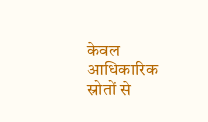केवल आधिकारिक स्रोतों से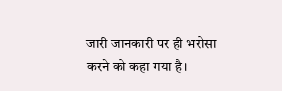जारी जानकारी पर ही भरोसा करने को कहा गया है।